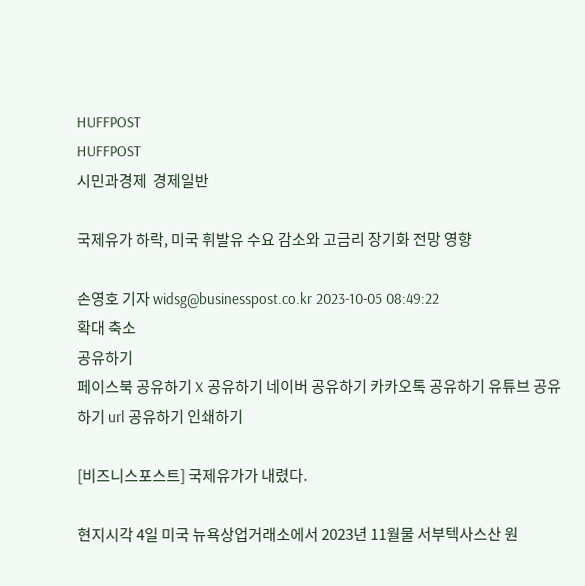HUFFPOST
HUFFPOST
시민과경제  경제일반

국제유가 하락, 미국 휘발유 수요 감소와 고금리 장기화 전망 영향

손영호 기자 widsg@businesspost.co.kr 2023-10-05 08:49:22
확대 축소
공유하기
페이스북 공유하기 X 공유하기 네이버 공유하기 카카오톡 공유하기 유튜브 공유하기 url 공유하기 인쇄하기

[비즈니스포스트] 국제유가가 내렸다.

현지시각 4일 미국 뉴욕상업거래소에서 2023년 11월물 서부텍사스산 원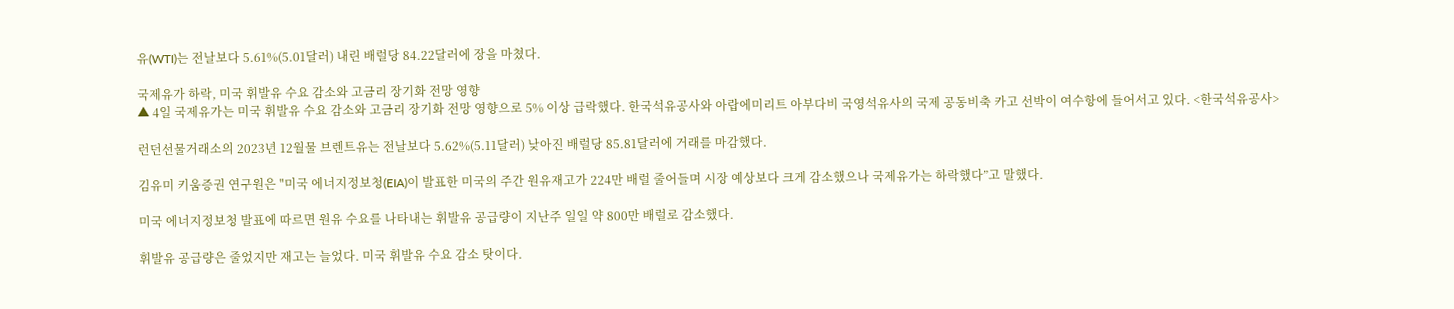유(WTI)는 전날보다 5.61%(5.01달러) 내린 배럴당 84.22달러에 장을 마쳤다.

국제유가 하락, 미국 휘발유 수요 감소와 고금리 장기화 전망 영향
▲ 4일 국제유가는 미국 휘발유 수요 감소와 고금리 장기화 전망 영향으로 5% 이상 급락했다. 한국석유공사와 아랍에미리트 아부다비 국영석유사의 국제 공동비축 카고 선박이 여수항에 들어서고 있다. <한국석유공사>

런던선물거래소의 2023년 12월물 브렌트유는 전날보다 5.62%(5.11달러) 낮아진 배럴당 85.81달러에 거래를 마감했다.

김유미 키움증권 연구원은 "미국 에너지정보청(EIA)이 발표한 미국의 주간 원유재고가 224만 배럴 줄어들며 시장 예상보다 크게 감소했으나 국제유가는 하락했다”고 말했다.

미국 에너지정보청 발표에 따르면 원유 수요를 나타내는 휘발유 공급량이 지난주 일일 약 800만 배럴로 감소했다.

휘발유 공급량은 줄었지만 재고는 늘었다. 미국 휘발유 수요 감소 탓이다.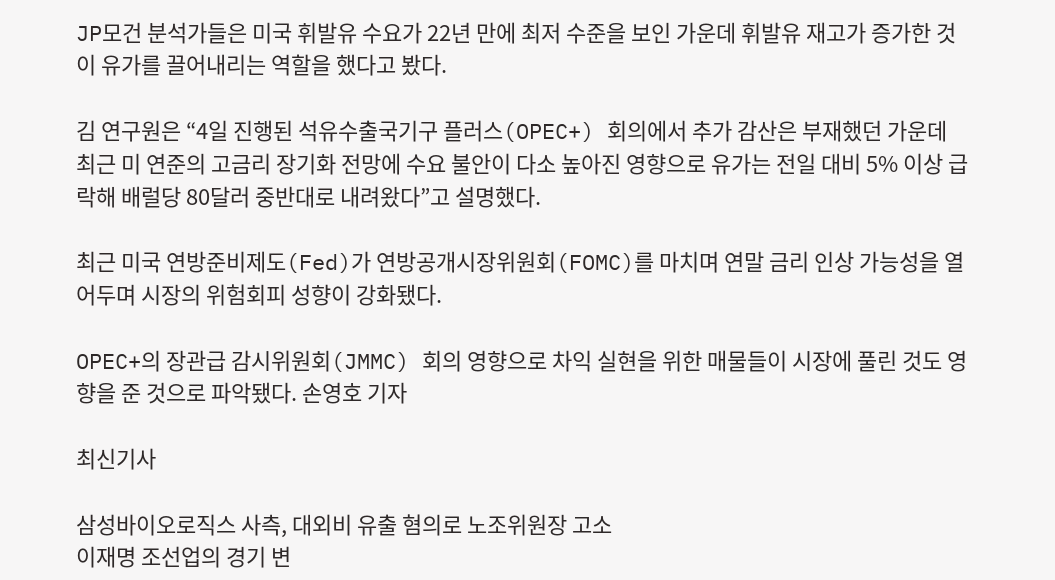JP모건 분석가들은 미국 휘발유 수요가 22년 만에 최저 수준을 보인 가운데 휘발유 재고가 증가한 것이 유가를 끌어내리는 역할을 했다고 봤다.

김 연구원은 “4일 진행된 석유수출국기구 플러스(OPEC+) 회의에서 추가 감산은 부재했던 가운데 최근 미 연준의 고금리 장기화 전망에 수요 불안이 다소 높아진 영향으로 유가는 전일 대비 5% 이상 급락해 배럴당 80달러 중반대로 내려왔다”고 설명했다.

최근 미국 연방준비제도(Fed)가 연방공개시장위원회(FOMC)를 마치며 연말 금리 인상 가능성을 열어두며 시장의 위험회피 성향이 강화됐다.

OPEC+의 장관급 감시위원회(JMMC) 회의 영향으로 차익 실현을 위한 매물들이 시장에 풀린 것도 영향을 준 것으로 파악됐다. 손영호 기자

최신기사

삼성바이오로직스 사측, 대외비 유출 혐의로 노조위원장 고소
이재명 조선업의 경기 변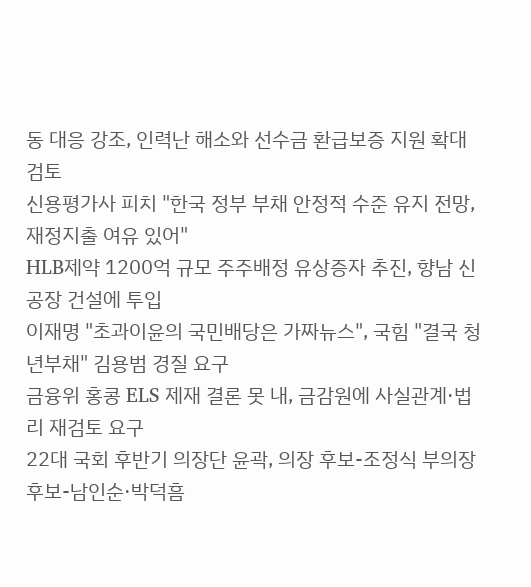동 대응 강조, 인력난 해소와 선수금 환급보증 지원 확대 검토
신용평가사 피치 "한국 정부 부채 안정적 수준 유지 전망, 재정지출 여유 있어"
HLB제약 1200억 규모 주주배정 유상증자 추진, 향남 신공장 건설에 투입
이재명 "초과이윤의 국민배당은 가짜뉴스", 국힘 "결국 청년부채" 김용범 경질 요구
금융위 홍콩 ELS 제재 결론 못 내, 금감원에 사실관계·법리 재검토 요구
22대 국회 후반기 의장단 윤곽, 의장 후보-조정식 부의장 후보-남인순·박덕흠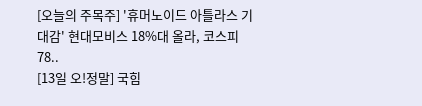[오늘의 주목주] '휴머노이드 아틀라스 기대감' 현대모비스 18%대 올라, 코스피 78..
[13일 오!정말] 국힘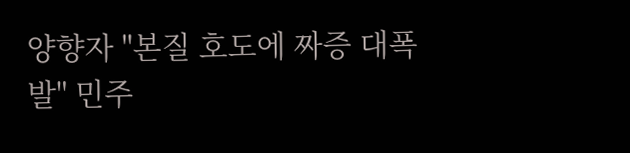양향자 "본질 호도에 짜증 대폭발" 민주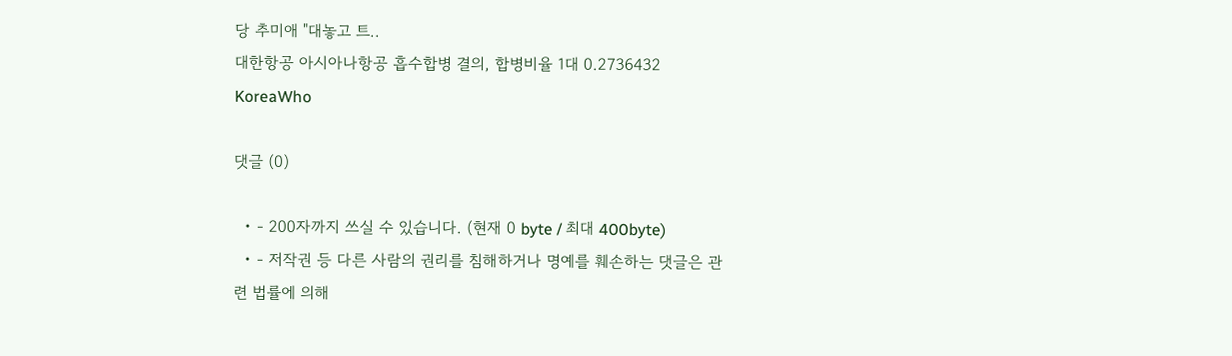당 추미애 "대놓고 트..
대한항공 아시아나항공 흡수합병 결의, 합병비율 1대 0.2736432
KoreaWho

댓글 (0)

  • - 200자까지 쓰실 수 있습니다. (현재 0 byte / 최대 400byte)
  • - 저작권 등 다른 사람의 권리를 침해하거나 명예를 훼손하는 댓글은 관련 법률에 의해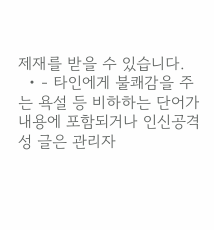제재를 받을 수 있습니다.
  • - 타인에게 불쾌감을 주는 욕설 등 비하하는 단어가 내용에 포함되거나 인신공격성 글은 관리자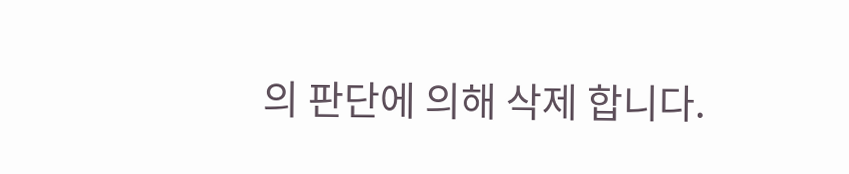의 판단에 의해 삭제 합니다.